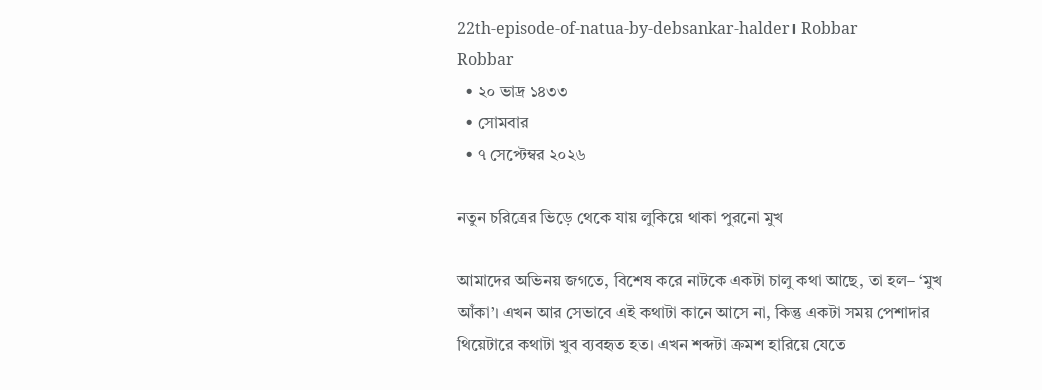22th-episode-of-natua-by-debsankar-halder। Robbar
Robbar
  • ২০ ভাদ্র ১৪৩৩
  • সোমবার
  • ৭ সেপ্টেম্বর ২০২৬

নতুন চরিত্রের ভিড়ে থেকে যায় লুকিয়ে থাকা পুরনো মুখ

আমাদের অভিনয় জগতে, বিশেষ করে নাটকে একটা চালু কথা আছে, তা হল– ‘মুখ আঁকা’। এখন আর সেভাবে এই কথাটা কানে আসে না, কিন্তু একটা সময় পেশাদার থিয়েটারে কথাটা খুব ব্যবহৃত হত। এখন শব্দটা ক্রমশ হারিয়ে যেতে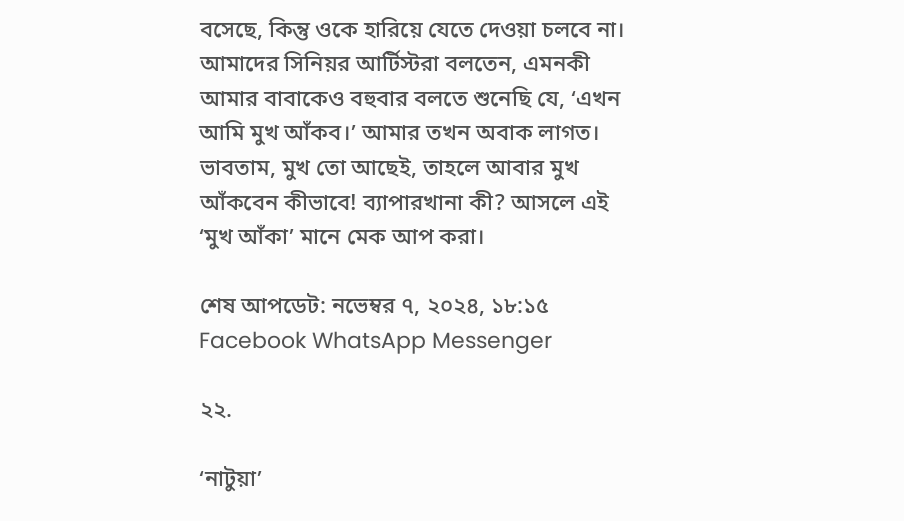বসেছে, কিন্তু ওকে হারিয়ে যেতে দেওয়া চলবে না। আমাদের সিনিয়র আর্টিস্টরা বলতেন, এমনকী আমার বাবাকেও বহুবার বলতে শুনেছি যে, ‘এখন আমি মুখ আঁকব।’ আমার তখন অবাক লাগত। ভাবতাম, মুখ তো আছেই, তাহলে আবার মুখ আঁকবেন কীভাবে! ব্যাপারখানা কী? আসলে এই ‘মুখ আঁকা’ মানে মেক আপ করা।

শেষ আপডেট: নভেম্বর ৭, ২০২৪, ১৮:১৫
Facebook WhatsApp Messenger

২২.

‘নাটুয়া’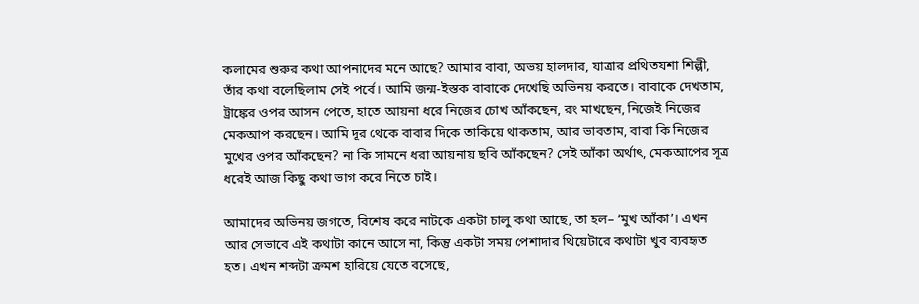কলামের শুরুর কথা আপনাদের মনে আছে? আমার বাবা, অভয় হালদার, যাত্রার প্রথিতযশা শিল্পী, তাঁর কথা বলেছিলাম সেই পর্বে। আমি জন্ম-ইস্তক বাবাকে দেখেছি অভিনয় করতে। বাবাকে দেখতাম, ট্রাঙ্কের ওপর আসন পেতে, হাতে আয়না ধরে নিজের চোখ আঁকছেন, রং মাখছেন, নিজেই নিজের মেকআপ করছেন। আমি দূর থেকে বাবার দিকে তাকিয়ে থাকতাম, আর ভাবতাম, বাবা কি নিজের মুখের ওপর আঁকছেন? না কি সামনে ধরা আয়নায় ছবি আঁকছেন? সেই আঁকা অর্থাৎ, মেকআপের সূত্র ধরেই আজ কিছু কথা ভাগ করে নিতে চাই।

আমাদের অভিনয় জগতে, বিশেষ করে নাটকে একটা চালু কথা আছে, তা হল– ‘মুখ আঁকা’। এখন আর সেভাবে এই কথাটা কানে আসে না, কিন্তু একটা সময় পেশাদার থিয়েটারে কথাটা খুব ব্যবহৃত হত। এখন শব্দটা ক্রমশ হারিয়ে যেতে বসেছে,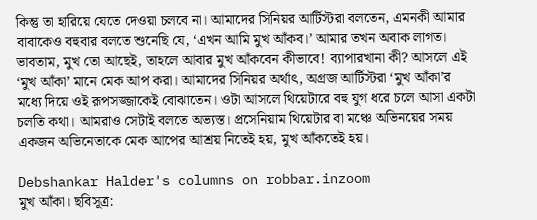কিন্তু তা হারিয়ে যেতে দেওয়া চলবে না। আমাদের সিনিয়র আর্টিস্টরা বলতেন, এমনকী আমার বাবাকেও বহুবার বলতে শুনেছি যে, ‘এখন আমি মুখ আঁকব।’ আমার তখন অবাক লাগত। ভাবতাম, মুখ তো আছেই, তাহলে আবার মুখ আঁকবেন কীভাবে! ব্যাপারখানা কী? আসলে এই ‘মুখ আঁকা’ মানে মেক আপ করা। আমাদের সিনিয়র অর্থাৎ, অগ্রজ আর্টিস্টরা ‘মুখ আঁকা’র মধ্যে দিয়ে ওই রূপসজ্জাকেই বোঝাতেন। ওটা আসলে থিয়েটারে বহু যুগ ধরে চলে আসা একটা চলতি কথা। আমরাও সেটাই বলতে অভ্যস্ত। প্রসেনিয়াম থিয়েটার বা মঞ্চে অভিনয়ের সময় একজন অভিনেতাকে মেক আপের আশ্রয় নিতেই হয়, মুখ আঁকতেই হয়।

Debshankar Halder's columns on robbar.inzoom
মুখ আঁকা। ছবিসূত্র: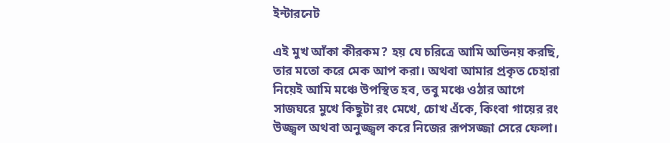ইন্টারনেট

এই মুখ আঁকা কীরকম? হয় যে চরিত্রে আমি অভিনয় করছি, তার মতো করে মেক আপ করা। অথবা আমার প্রকৃত চেহারা নিয়েই আমি মঞ্চে উপস্থিত হব, তবু মঞ্চে ওঠার আগে সাজঘরে মুখে কিছুটা রং মেখে, চোখ এঁকে, কিংবা গায়ের রং উজ্জ্বল অথবা অনুজ্জ্বল করে নিজের রূপসজ্জা সেরে ফেলা।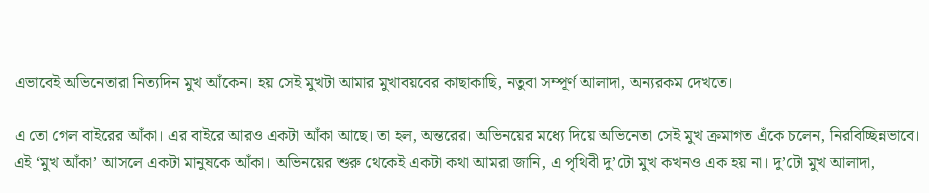এভাবেই অভিনেতারা নিত্যদিন মুখ আঁকেন। হয় সেই মুখটা আমার মুখাবয়বের কাছাকাছি, নতুবা সম্পূর্ণ আলাদা, অন্যরকম দেখতে।

এ তো গেল বাইরের আঁকা। এর বাইরে আরও একটা আঁকা আছে। তা হল, অন্তরের। অভিনয়ের মধ্যে দিয়ে অভিনেতা সেই মুখ ক্রমাগত এঁকে চলেন, নিরবিচ্ছিন্নভাবে। এই ‘মুখ আঁকা’ আসলে একটা মানুষকে আঁকা। অভিনয়ের শুরু থেকেই একটা কথা আমরা জানি, এ পৃথিবী দু’টো মুখ কখনও এক হয় না। দু’টো মুখ আলাদা,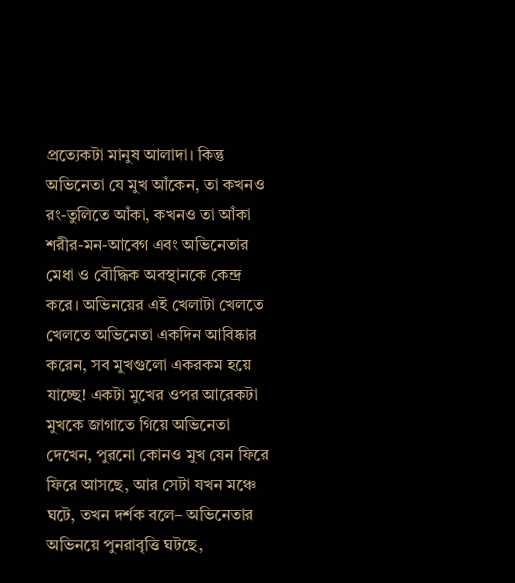প্রত্যেকটা মানুষ আলাদা। কিন্তু অভিনেতা যে মুখ আঁকেন, তা কখনও রং-তুলিতে আঁকা, কখনও তা আঁকা শরীর-মন-আবেগ এবং অভিনেতার মেধা ও বৌদ্ধিক অবস্থানকে কেন্দ্র করে। অভিনয়ের এই খেলাটা খেলতে খেলতে অভিনেতা একদিন আবিষ্কার করেন, সব মুখগুলো একরকম হয়ে যাচ্ছে! একটা মুখের ওপর আরেকটা মুখকে জাগাতে গিয়ে অভিনেতা দেখেন, পুরনো কোনও মুখ যেন ফিরে ফিরে আসছে, আর সেটা যখন মঞ্চে ঘটে, তখন দর্শক বলে– অভিনেতার অভিনয়ে পুনরাবৃত্তি ঘটছে,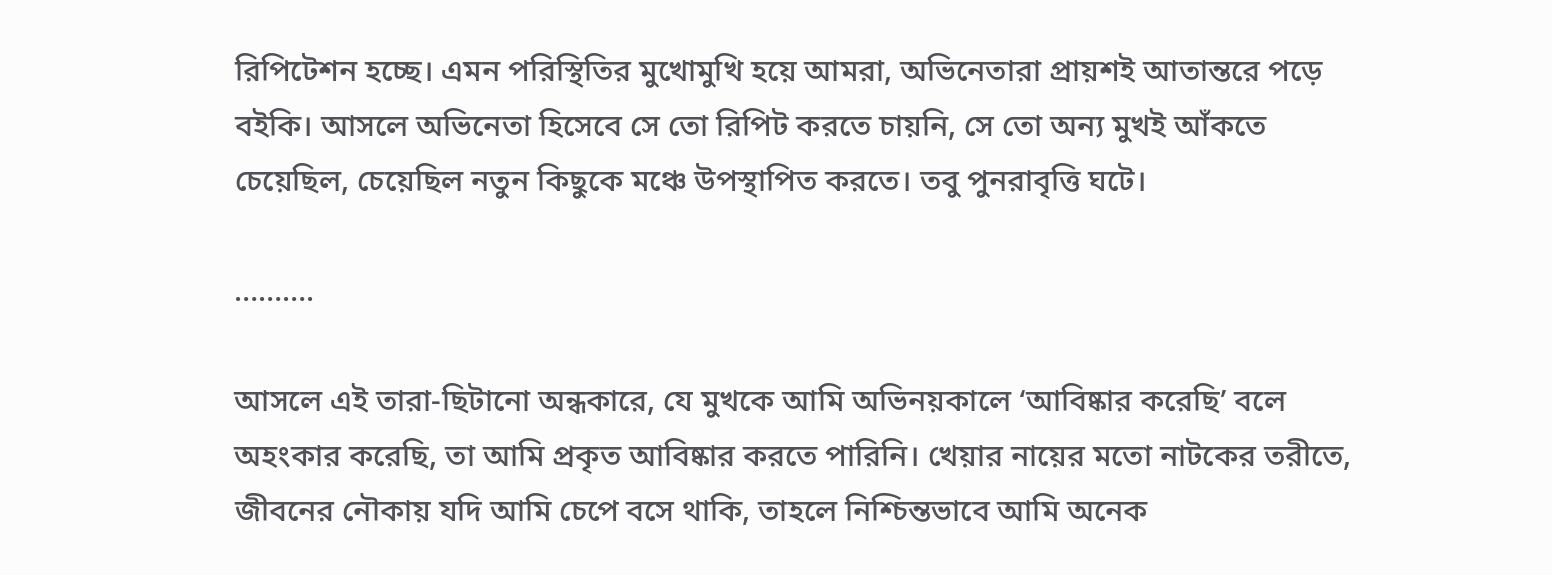রিপিটেশন হচ্ছে। এমন পরিস্থিতির মুখোমুখি হয়ে আমরা, অভিনেতারা প্রায়শই আতান্তরে পড়ে বইকি। আসলে অভিনেতা হিসেবে সে তো রিপিট করতে চায়নি, সে তো অন্য মুখই আঁকতে চেয়েছিল, চেয়েছিল নতুন কিছুকে মঞ্চে উপস্থাপিত করতে। তবু পুনরাবৃত্তি ঘটে।

……….

আসলে এই তারা-ছিটানো অন্ধকারে, যে মুখকে আমি অভিনয়কালে ‘আবিষ্কার করেছি’ বলে অহংকার করেছি, তা আমি প্রকৃত আবিষ্কার করতে পারিনি। খেয়ার নায়ের মতো নাটকের তরীতে, জীবনের নৌকায় যদি আমি চেপে বসে থাকি, তাহলে নিশ্চিন্তভাবে আমি অনেক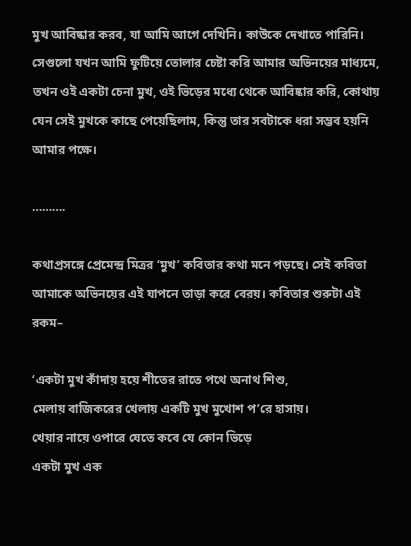মুখ আবিষ্কার করব, যা আমি আগে দেখিনি। কাউকে দেখাতে পারিনি। সেগুলো যখন আমি ফুটিয়ে তোলার চেষ্টা করি আমার অভিনয়ের মাধ্যমে, তখন ওই একটা চেনা মুখ, ওই ভিড়ের মধ্যে থেকে আবিষ্কার করি, কোথায় যেন সেই মুখকে কাছে পেয়েছিলাম, কিন্তু তার সবটাকে ধরা সম্ভব হয়নি আমার পক্ষে।

……….

কথাপ্রসঙ্গে প্রেমেন্দ্র মিত্রর ‘মুখ’ কবিতার কথা মনে পড়ছে। সেই কবিতা আমাকে অভিনয়ের এই যাপনে তাড়া করে বেরয়। কবিতার শুরুটা এই রকম–

‘একটা মুখ কাঁদায় হয়ে শীতের রাতে পথে অনাথ শিশু,
মেলায় বাজিকরের খেলায় একটি মুখ মুখোশ প’রে হাসায়।
খেয়ার নায়ে ওপারে যেতে কবে যে কোন ভিড়ে
একটা মুখ এক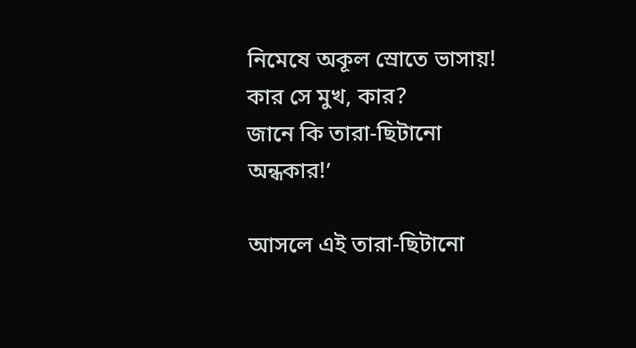নিমেষে অকূল স্রোতে ভাসায়!
কার সে মুখ, কার?
জানে কি তারা-ছিটানো অন্ধকার!’

আসলে এই তারা-ছিটানো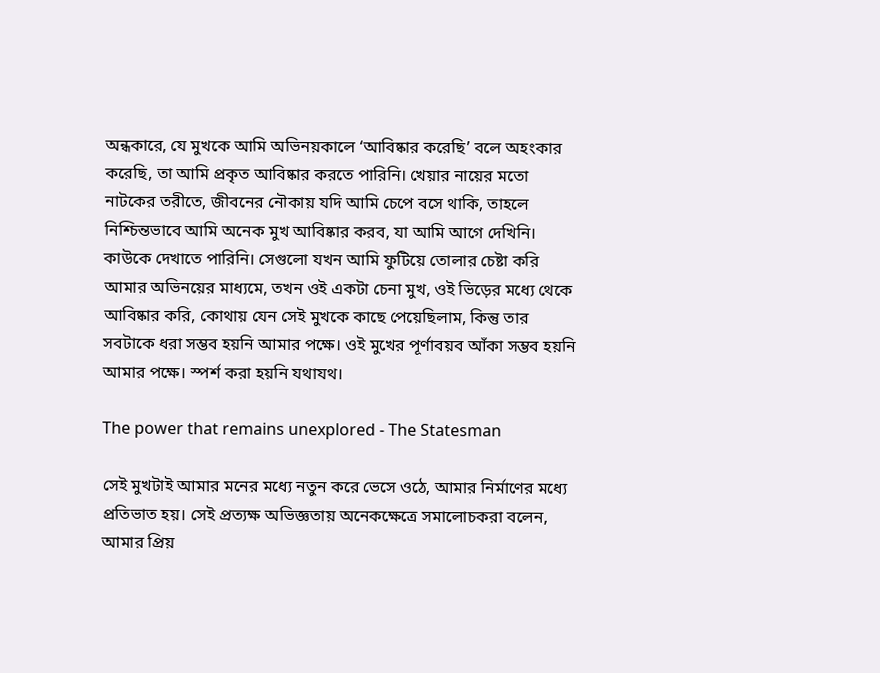অন্ধকারে, যে মুখকে আমি অভিনয়কালে ‘আবিষ্কার করেছি’ বলে অহংকার করেছি, তা আমি প্রকৃত আবিষ্কার করতে পারিনি। খেয়ার নায়ের মতো নাটকের তরীতে, জীবনের নৌকায় যদি আমি চেপে বসে থাকি, তাহলে নিশ্চিন্তভাবে আমি অনেক মুখ আবিষ্কার করব, যা আমি আগে দেখিনি। কাউকে দেখাতে পারিনি। সেগুলো যখন আমি ফুটিয়ে তোলার চেষ্টা করি আমার অভিনয়ের মাধ্যমে, তখন ওই একটা চেনা মুখ, ওই ভিড়ের মধ্যে থেকে আবিষ্কার করি, কোথায় যেন সেই মুখকে কাছে পেয়েছিলাম, কিন্তু তার সবটাকে ধরা সম্ভব হয়নি আমার পক্ষে। ওই মুখের পূর্ণাবয়ব আঁকা সম্ভব হয়নি আমার পক্ষে। স্পর্শ করা হয়নি যথাযথ।

The power that remains unexplored - The Statesman

সেই মুখটাই আমার মনের মধ্যে নতুন করে ভেসে ওঠে, আমার নির্মাণের মধ্যে প্রতিভাত হয়। সেই প্রত্যক্ষ অভিজ্ঞতায় অনেকক্ষেত্রে সমালোচকরা বলেন, আমার প্রিয়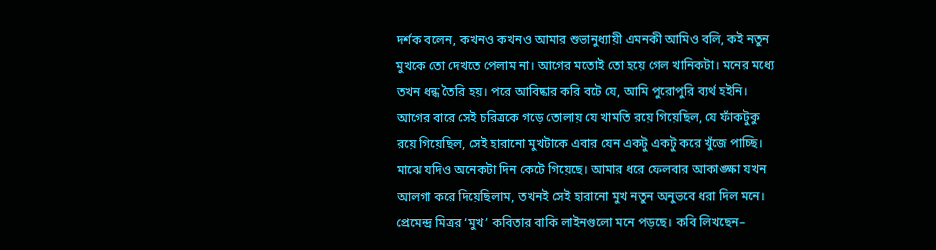দর্শক বলেন, কখনও কখনও আমার শুভানুধ্যায়ী এমনকী আমিও বলি, কই নতুন মুখকে তো দেখতে পেলাম না। আগের মতোই তো হয়ে গেল খানিকটা। মনের মধ্যে তখন ধন্ধ তৈরি হয়। পরে আবিষ্কার করি বটে যে, আমি পুরোপুরি ব্যর্থ হইনি। আগের বারে সেই চরিত্রকে গড়ে তোলায় যে খামতি রয়ে গিয়েছিল, যে ফাঁকটুকু রয়ে গিয়েছিল, সেই হারানো মুখটাকে এবার যেন একটু একটু করে খুঁজে পাচ্ছি। মাঝে যদিও অনেকটা দিন কেটে গিয়েছে। আমার ধরে ফেলবার আকাঙ্ক্ষা যখন আলগা করে দিয়েছিলাম, তখনই সেই হারানো মুখ নতুন অনুভবে ধরা দিল মনে। প্রেমেন্দ্র মিত্রর ‘মুখ’ কবিতার বাকি লাইনগুলো মনে পড়ছে। কবি লিখছেন–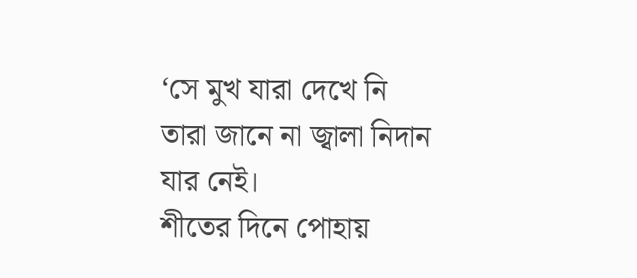‘সে মুখ যারা দেখে নি তারা জানে না জ্বালা নিদান যার নেই।
শীতের দিনে পোহায়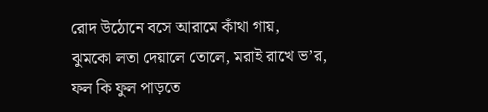রোদ উঠোনে বসে আরামে কাঁথা গায়,
ঝুমকো লতা দেয়ালে তোলে, মরাই রাখে ভ’র,
ফল কি ফুল পাড়তে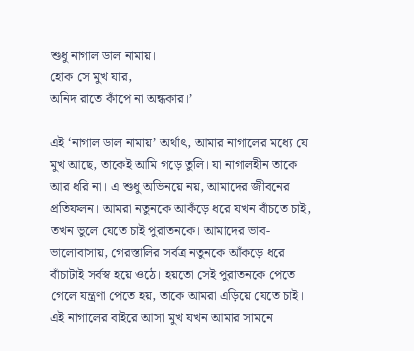শুধু নাগাল ডাল নামায়।
হোক সে মুখ যার,
অনিদ রাতে কাঁপে না অন্ধকার।’

এই ‘নাগাল ডাল নামায়’ অর্থাৎ, আমার নাগালের মধ্যে যে মুখ আছে, তাকেই আমি গড়ে তুলি। যা নাগালহীন তাকে আর ধরি না। এ শুধু অভিনয়ে নয়, আমাদের জীবনের প্রতিফলন। আমরা নতুনকে আকঁড়ে ধরে যখন বাঁচতে চাই, তখন ভুলে যেতে চাই পুরাতনকে। আমাদের ভাব-ভালোবাসায়, গেরস্তালির সর্বত্র নতুনকে আঁকড়ে ধরে বাঁচাটাই সর্বস্ব হয়ে ওঠে। হয়তো সেই পুরাতনকে পেতে গেলে যন্ত্রণা পেতে হয়, তাকে আমরা এড়িয়ে যেতে চাই। এই নাগালের বাইরে আসা মুখ যখন আমার সামনে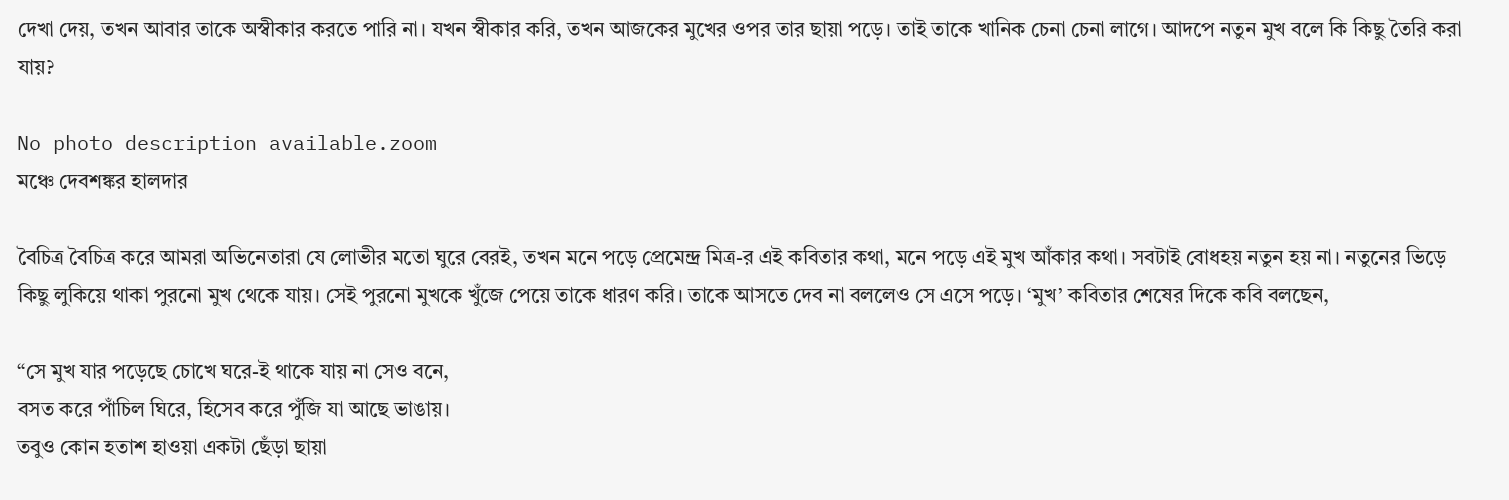দেখা দেয়, তখন আবার তাকে অস্বীকার করতে পারি না। যখন স্বীকার করি, তখন আজকের মুখের ওপর তার ছায়া পড়ে। তাই তাকে খানিক চেনা চেনা লাগে। আদপে নতুন মুখ বলে কি কিছু তৈরি করা যায়?

No photo description available.zoom
মঞ্চে দেবশঙ্কর হালদার

বৈচিত্র বৈচিত্র করে আমরা অভিনেতারা যে লোভীর মতো ঘুরে বেরই, তখন মনে পড়ে প্রেমেন্দ্র মিত্র-র এই কবিতার কথা, মনে পড়ে এই মুখ আঁকার কথা। সবটাই বোধহয় নতুন হয় না। নতুনের ভিড়ে কিছু লুকিয়ে থাকা পুরনো মুখ থেকে যায়। সেই পুরনো মুখকে খুঁজে পেয়ে তাকে ধারণ করি। তাকে আসতে দেব না বললেও সে এসে পড়ে। ‘মুখ’ কবিতার শেষের দিকে কবি বলছেন,

“সে মুখ যার পড়েছে চোখে ঘরে-ই থাকে যায় না সেও বনে,
বসত করে পাঁচিল ঘিরে, হিসেব করে পুঁজি যা আছে ভাঙায়।
তবুও কোন হতাশ হাওয়া একটা ছেঁড়া ছায়া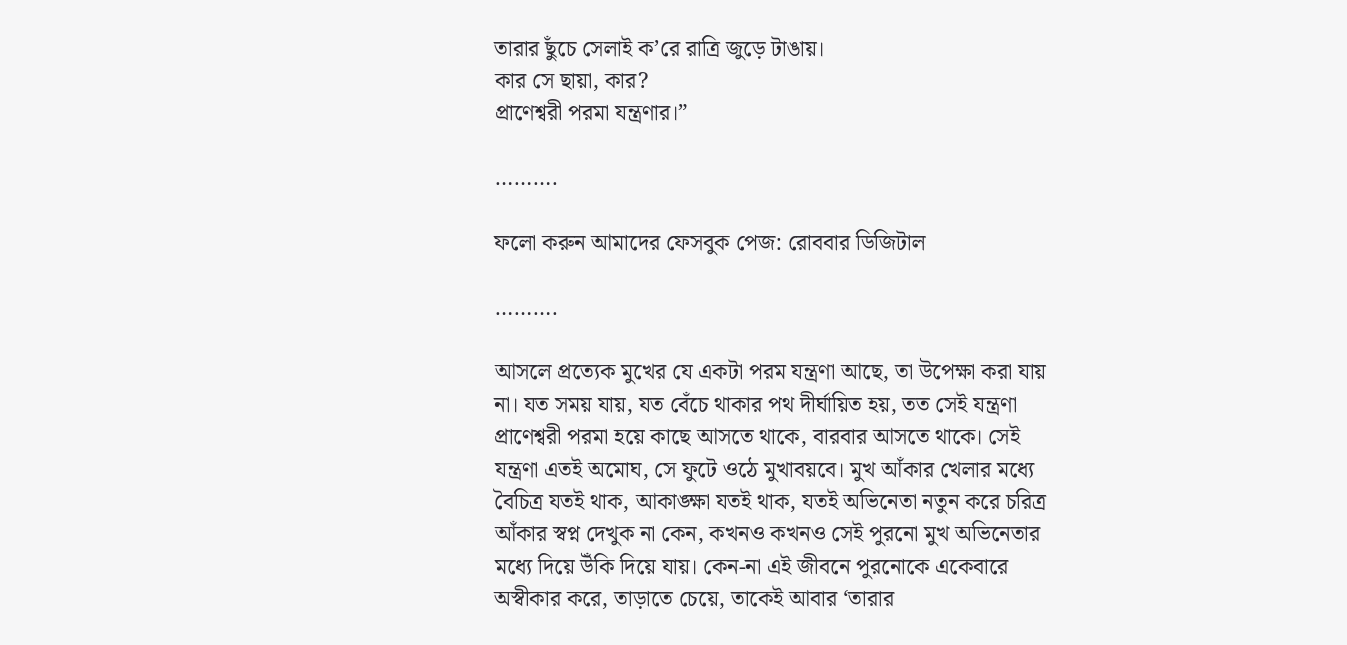তারার ছুঁচে সেলাই ক’রে রাত্রি জুড়ে টাঙায়।
কার সে ছায়া, কার?
প্রাণেশ্বরী পরমা যন্ত্রণার।”

……….

ফলো করুন আমাদের ফেসবুক পেজ: রোববার ডিজিটাল

……….

আসলে প্রত্যেক মুখের যে একটা পরম যন্ত্রণা আছে, তা উপেক্ষা করা যায় না। যত সময় যায়, যত বেঁচে থাকার পথ দীর্ঘায়িত হয়, তত সেই যন্ত্রণা প্রাণেশ্বরী পরমা হয়ে কাছে আসতে থাকে, বারবার আসতে থাকে। সেই যন্ত্রণা এতই অমোঘ, সে ফুটে ওঠে মুখাবয়বে। মুখ আঁকার খেলার মধ্যে বৈচিত্র যতই থাক, আকাঙ্ক্ষা যতই থাক, যতই অভিনেতা নতুন করে চরিত্র আঁকার স্বপ্ন দেখুক না কেন, কখনও কখনও সেই পুরনো মুখ অভিনেতার মধ্যে দিয়ে উঁকি দিয়ে যায়। কেন-না এই জীবনে পুরনোকে একেবারে অস্বীকার করে, তাড়াতে চেয়ে, তাকেই আবার ‘তারার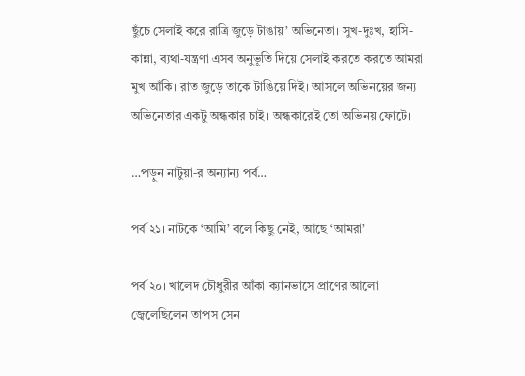ছুঁচে সেলাই করে রাত্রি জুড়ে টাঙায়’ অভিনেতা। সুখ-দুঃখ, হাসি-কান্না, ব্যথা-যন্ত্রণা এসব অনুভূতি দিয়ে সেলাই করতে করতে আমরা মুখ আঁকি। রাত জুড়ে তাকে টাঙিয়ে দিই। আসলে অভিনয়ের জন্য অভিনেতার একটু অন্ধকার চাই। অন্ধকারেই তো অভিনয় ফোটে।

…পড়ুন নাটুয়া-র অন্যান্য পর্ব…

পর্ব ২১। নাটকে ‘আমি’ বলে কিছু নেই, আছে ‘আমরা’

পর্ব ২০। খালেদ চৌধুরীর আঁকা ক্যানভাসে প্রাণের আলো জ্বেলেছিলেন তাপস সেন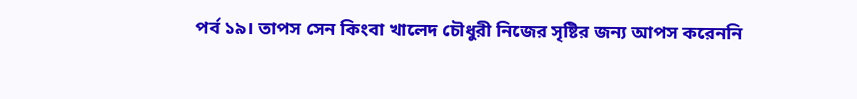পর্ব ১৯। তাপস সেন কিংবা খালেদ চৌধুরী নিজের সৃষ্টির জন্য আপস করেননি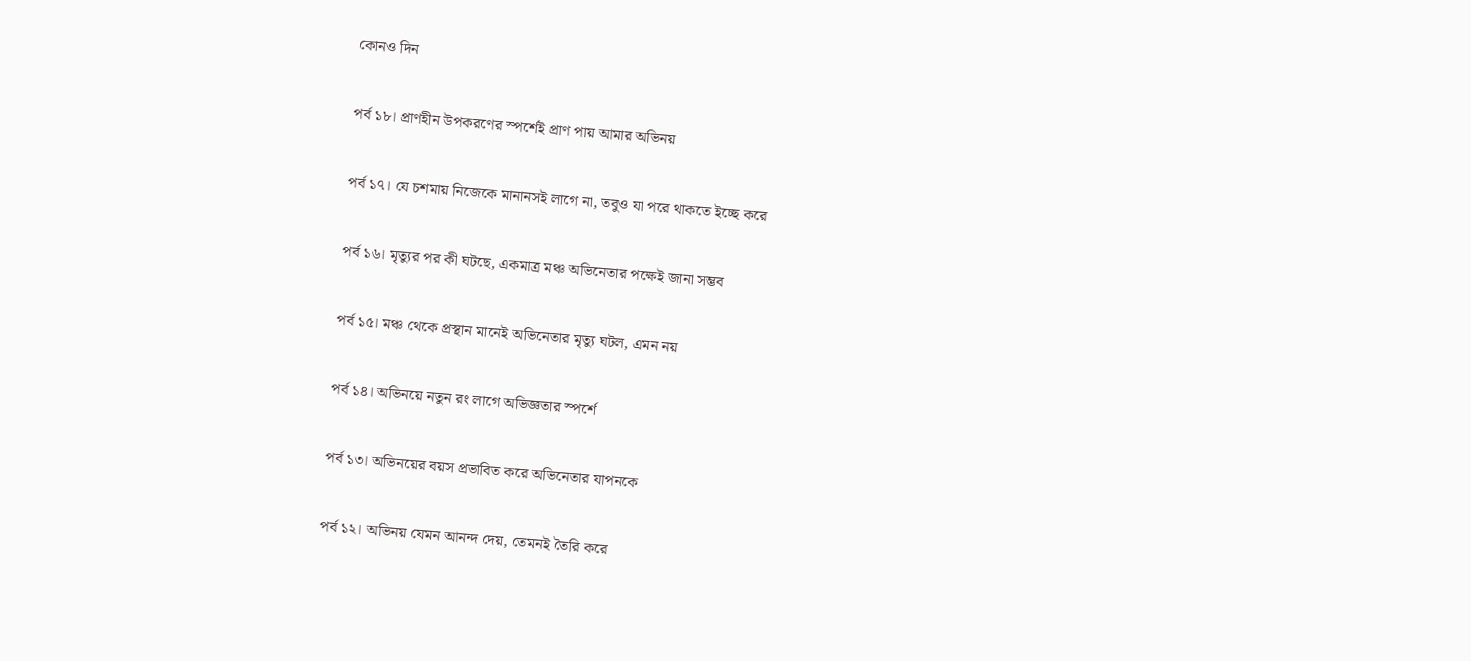কোনও দিন

পর্ব ১৮। প্রাণহীন উপকরণের স্পর্শেই প্রাণ পায় আমার অভিনয়

পর্ব ১৭। যে চশমায় নিজেকে মানানসই লাগে না, তবুও যা পরে থাকতে ইচ্ছে করে

পর্ব ১৬। মৃত্যুর পর কী ঘটছে, একমাত্র মঞ্চ অভিনেতার পক্ষেই জানা সম্ভব

পর্ব ১৫। মঞ্চ থেকে প্রস্থান মানেই অভিনেতার মৃত্যু ঘটল, এমন নয়

পর্ব ১৪। অভিনয়ে নতুন রং লাগে অভিজ্ঞতার স্পর্শে

পর্ব ১৩। অভিনয়ের বয়স প্রভাবিত করে অভিনেতার যাপনকে

পর্ব ১২। অভিনয় যেমন আনন্দ দেয়, তেমনই তৈরি করে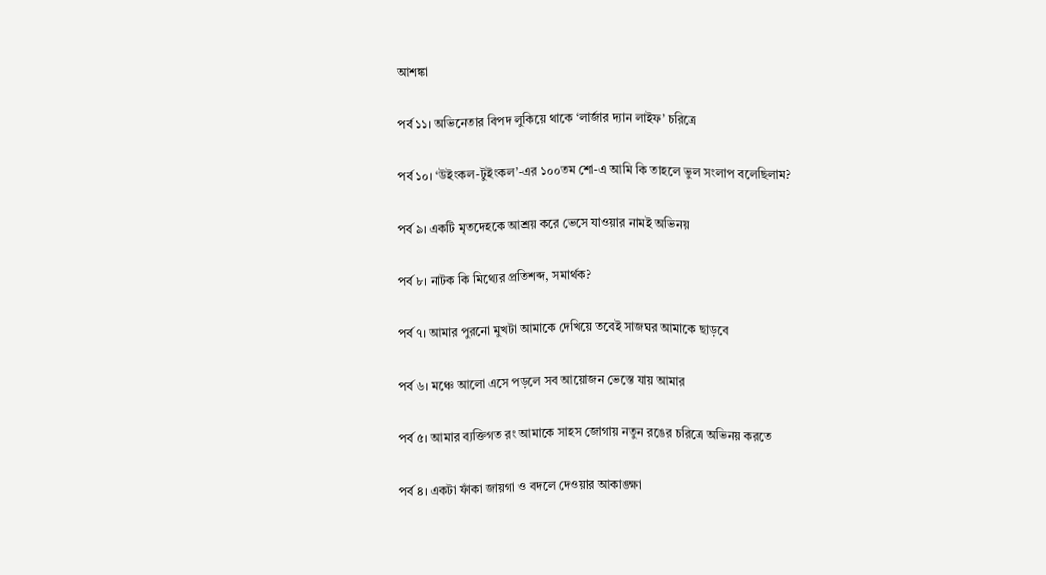আশঙ্কা

পর্ব ১১। অভিনেতার বিপদ লুকিয়ে থাকে ‘লার্জার দ্যান লাইফ’ চরিত্রে

পর্ব ১০। ‘উইংকল-টুইংকল’-এর ১০০তম শো-এ আমি কি তাহলে ভুল সংলাপ বলেছিলাম?

পর্ব ৯। একটি মৃতদেহকে আশ্রয় করে ভেসে যাওয়ার নামই অভিনয়

পর্ব ৮। নাটক কি মিথ্যের প্রতিশব্দ, সমার্থক?

পর্ব ৭। আমার পুরনো মুখটা আমাকে দেখিয়ে তবেই সাজঘর আমাকে ছাড়বে

পর্ব ৬। মঞ্চে আলো এসে পড়লে সব আয়োজন ভেস্তে যায় আমার

পর্ব ৫। আমার ব্যক্তিগত রং আমাকে সাহস জোগায় নতুন রঙের চরিত্রে অভিনয় করতে

পর্ব ৪। একটা ফাঁকা জায়গা ও বদলে দেওয়ার আকাঙ্ক্ষা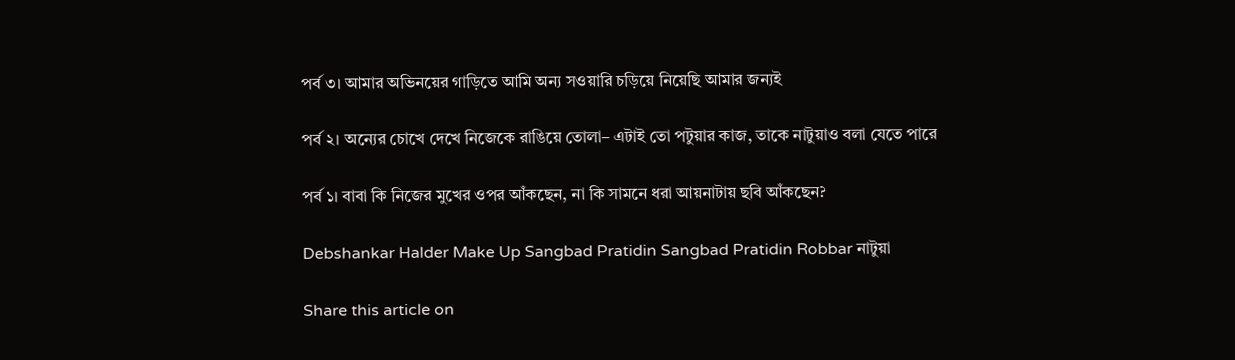পর্ব ৩। আমার অভিনয়ের গাড়িতে আমি অন্য সওয়ারি চড়িয়ে নিয়েছি আমার জন্যই

পর্ব ২। অন্যের চোখে দেখে নিজেকে রাঙিয়ে তোলা– এটাই তো পটুয়ার কাজ, তাকে নাটুয়াও বলা যেতে পারে

পর্ব ১। বাবা কি নিজের মুখের ওপর আঁকছেন, না কি সামনে ধরা আয়নাটায় ছবি আঁকছেন?

Debshankar Halder Make Up Sangbad Pratidin Sangbad Pratidin Robbar নাটুয়া

Share this article on